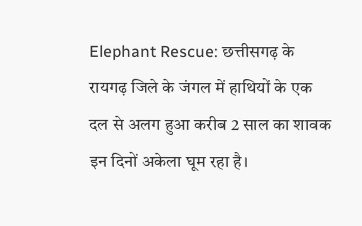Elephant Rescue: छत्तीसगढ़ के रायगढ़ जिले के जंगल में हाथियों के एक दल से अलग हुआ करीब 2 साल का शावक इन दिनों अकेला घूम रहा है।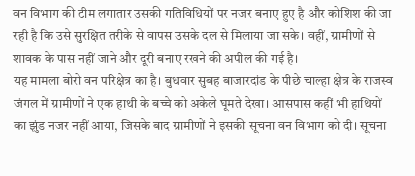वन विभाग की टीम लगातार उसकी गतिविधियों पर नजर बनाए हुए है और कोशिश की जा रही है कि उसे सुरक्षित तरीके से वापस उसके दल से मिलाया जा सके। वहीं, ग्रामीणों से शावक के पास नहीं जाने और दूरी बनाए रखने की अपील की गई है।
यह मामला बोरो वन परिक्षेत्र का है। बुधवार सुबह बाजारदांड के पीछे चाल्हा क्षेत्र के राजस्व जंगल में ग्रामीणों ने एक हाथी के बच्चे को अकेले घूमते देखा। आसपास कहीं भी हाथियों का झुंड नजर नहीं आया, जिसके बाद ग्रामीणों ने इसकी सूचना वन विभाग को दी। सूचना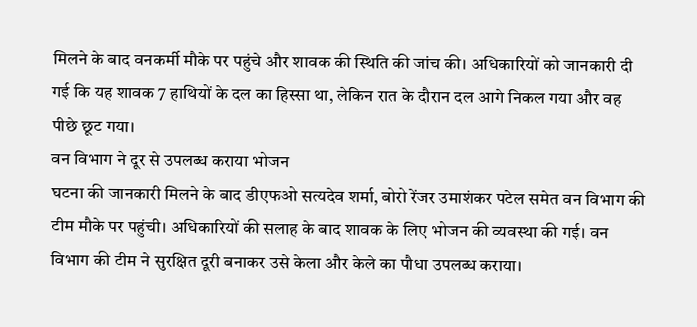मिलने के बाद वनकर्मी मौके पर पहुंचे और शावक की स्थिति की जांच की। अधिकारियों को जानकारी दी गई कि यह शावक 7 हाथियों के दल का हिस्सा था, लेकिन रात के दौरान दल आगे निकल गया और वह पीछे छूट गया।
वन विभाग ने दूर से उपलब्ध कराया भोजन
घटना की जानकारी मिलने के बाद डीएफओ सत्यदेव शर्मा, बोरो रेंजर उमाशंकर पटेल समेत वन विभाग की टीम मौके पर पहुंची। अधिकारियों की सलाह के बाद शावक के लिए भोजन की व्यवस्था की गई। वन विभाग की टीम ने सुरक्षित दूरी बनाकर उसे केला और केले का पौधा उपलब्ध कराया।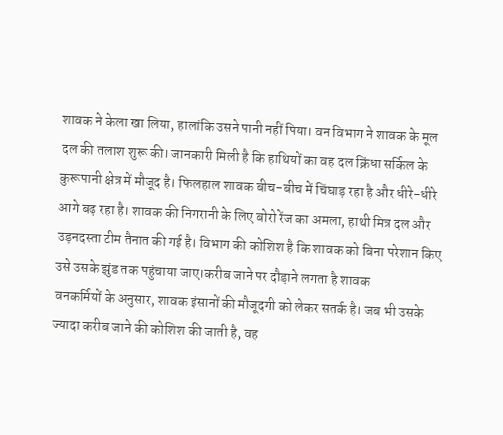शावक ने केला खा लिया, हालांकि उसने पानी नहीं पिया। वन विभाग ने शावक के मूल दल की तलाश शुरू की। जानकारी मिली है कि हाथियों का वह दल क्रिंधा सर्किल के कुरूपानी क्षेत्र में मौजूद है। फिलहाल शावक बीच-बीच में चिंघाड़ रहा है और धीरे-धीरे आगे बढ़ रहा है। शावक की निगरानी के लिए बोरो रेंज का अमला, हाथी मित्र दल और उड़नदस्ता टीम तैनात की गई है। विभाग की कोशिश है कि शावक को बिना परेशान किए उसे उसके झुंड तक पहुंचाया जाए।करीब जाने पर दौड़ाने लगता है शावक
वनकर्मियों के अनुसार, शावक इंसानों की मौजूदगी को लेकर सतर्क है। जब भी उसके ज्यादा करीब जाने की कोशिश की जाती है, वह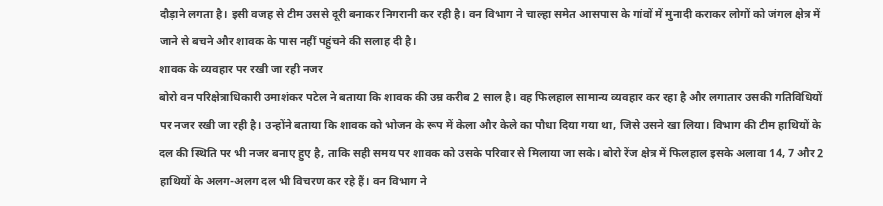दौड़ाने लगता है। इसी वजह से टीम उससे दूरी बनाकर निगरानी कर रही है। वन विभाग ने चाल्हा समेत आसपास के गांवों में मुनादी कराकर लोगों को जंगल क्षेत्र में जाने से बचने और शावक के पास नहीं पहुंचने की सलाह दी है।
शावक के व्यवहार पर रखी जा रही नजर
बोरो वन परिक्षेत्राधिकारी उमाशंकर पटेल ने बताया कि शावक की उम्र करीब 2 साल है। वह फिलहाल सामान्य व्यवहार कर रहा है और लगातार उसकी गतिविधियों पर नजर रखी जा रही है। उन्होंने बताया कि शावक को भोजन के रूप में केला और केले का पौधा दिया गया था, जिसे उसने खा लिया। विभाग की टीम हाथियों के दल की स्थिति पर भी नजर बनाए हुए है, ताकि सही समय पर शावक को उसके परिवार से मिलाया जा सके। बोरो रेंज क्षेत्र में फिलहाल इसके अलावा 14, 7 और 2 हाथियों के अलग-अलग दल भी विचरण कर रहे हैं। वन विभाग ने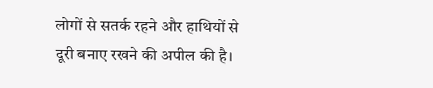लोगों से सतर्क रहने और हाथियों से दूरी बनाए रखने की अपील की है।